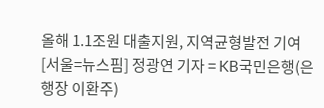올해 1.1조원 대출지원, 지역균형발전 기여
[서울=뉴스핌] 정광연 기자 = KB국민은행(은행장 이환주)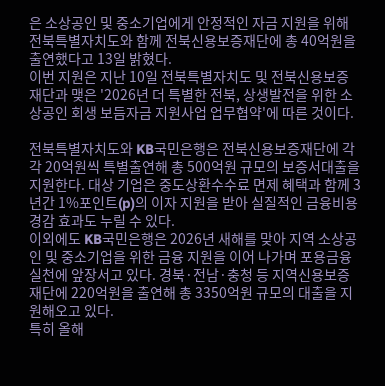은 소상공인 및 중소기업에게 안정적인 자금 지원을 위해 전북특별자치도와 함께 전북신용보증재단에 총 40억원을 출연했다고 13일 밝혔다.
이번 지원은 지난 10일 전북특별자치도 및 전북신용보증재단과 맺은 '2026년 더 특별한 전북, 상생발전을 위한 소상공인 회생 보듬자금 지원사업 업무협약'에 따른 것이다.

전북특별자치도와 KB국민은행은 전북신용보증재단에 각각 20억원씩 특별출연해 총 500억원 규모의 보증서대출을 지원한다. 대상 기업은 중도상환수수료 면제 혜택과 함께 3년간 1%포인트(p)의 이자 지원을 받아 실질적인 금융비용 경감 효과도 누릴 수 있다.
이외에도 KB국민은행은 2026년 새해를 맞아 지역 소상공인 및 중소기업을 위한 금융 지원을 이어 나가며 포용금융 실천에 앞장서고 있다. 경북·전남·충청 등 지역신용보증재단에 220억원을 출연해 총 3350억원 규모의 대출을 지원해오고 있다.
특히 올해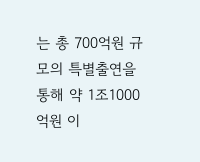는 총 700억원 규모의 특별출연을 통해 약 1조1000억원 이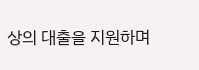상의 대출을 지원하며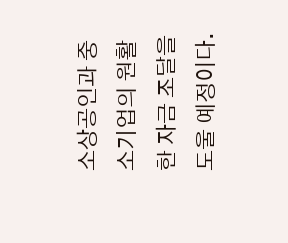소상공인과 중소기업의 원활한 자금 조달을 도울 예정이다.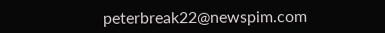peterbreak22@newspim.com